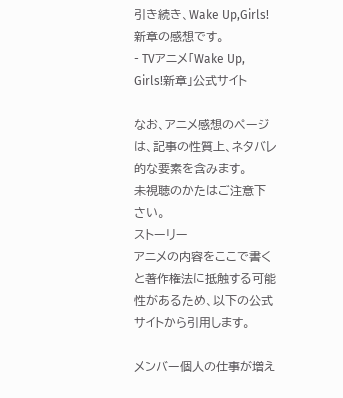引き続き、Wake Up,Girls!新章の感想です。
- TVアニメ「Wake Up, Girls!新章」公式サイト

なお、アニメ感想のページは、記事の性質上、ネタバレ的な要素を含みます。
未視聴のかたはご注意下さい。
ストーリー
アニメの内容をここで書くと著作権法に抵触する可能性があるため、以下の公式サイトから引用します。

メンバー個人の仕事が増え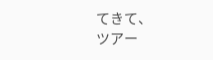てきて、
ツアー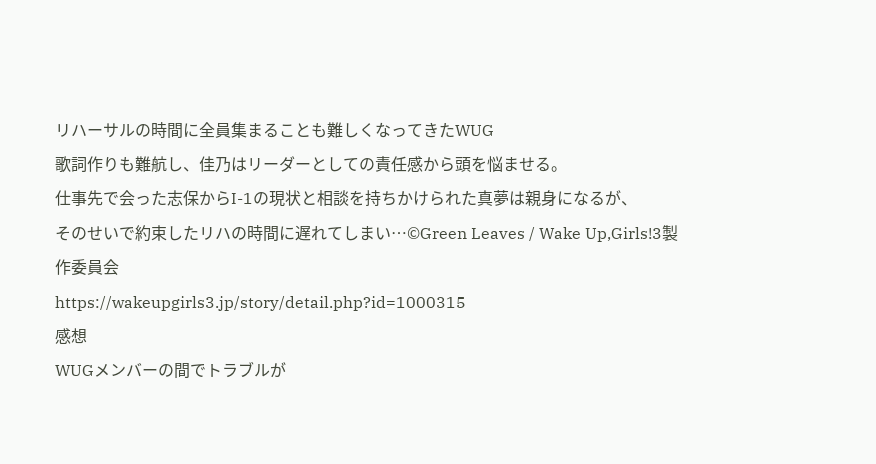リハーサルの時間に全員集まることも難しくなってきたWUG
歌詞作りも難航し、佳乃はリーダーとしての責任感から頭を悩ませる。
仕事先で会った志保からI-1の現状と相談を持ちかけられた真夢は親身になるが、
そのせいで約束したリハの時間に遅れてしまい…©Green Leaves / Wake Up,Girls!3製作委員会
https://wakeupgirls3.jp/story/detail.php?id=1000315
感想
WUGメンバーの間でトラブルが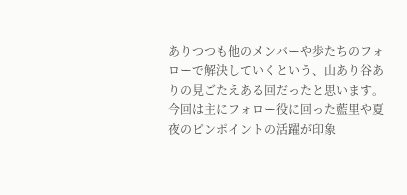ありつつも他のメンバーや歩たちのフォローで解決していくという、山あり谷ありの見ごたえある回だったと思います。
今回は主にフォロー役に回った藍里や夏夜のピンポイントの活躍が印象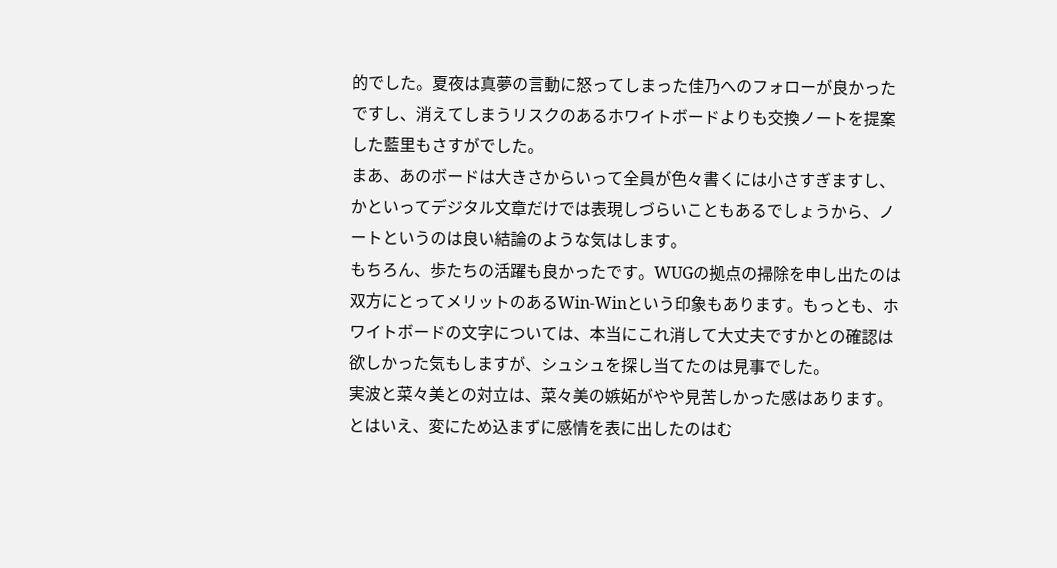的でした。夏夜は真夢の言動に怒ってしまった佳乃へのフォローが良かったですし、消えてしまうリスクのあるホワイトボードよりも交換ノートを提案した藍里もさすがでした。
まあ、あのボードは大きさからいって全員が色々書くには小さすぎますし、かといってデジタル文章だけでは表現しづらいこともあるでしょうから、ノートというのは良い結論のような気はします。
もちろん、歩たちの活躍も良かったです。WUGの拠点の掃除を申し出たのは双方にとってメリットのあるWin-Winという印象もあります。もっとも、ホワイトボードの文字については、本当にこれ消して大丈夫ですかとの確認は欲しかった気もしますが、シュシュを探し当てたのは見事でした。
実波と菜々美との対立は、菜々美の嫉妬がやや見苦しかった感はあります。とはいえ、変にため込まずに感情を表に出したのはむ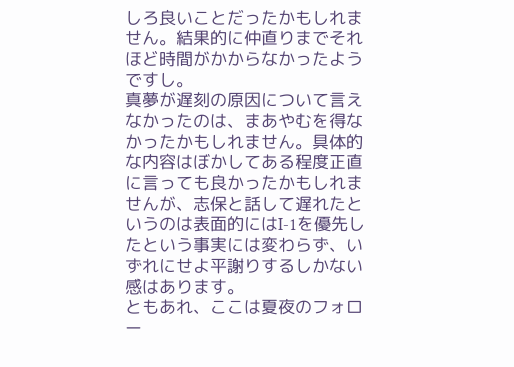しろ良いことだったかもしれません。結果的に仲直りまでそれほど時間がかからなかったようですし。
真夢が遅刻の原因について言えなかったのは、まあやむを得なかったかもしれません。具体的な内容はぼかしてある程度正直に言っても良かったかもしれませんが、志保と話して遅れたというのは表面的にはI-1を優先したという事実には変わらず、いずれにせよ平謝りするしかない感はあります。
ともあれ、ここは夏夜のフォロー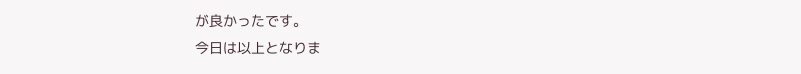が良かったです。
今日は以上となりま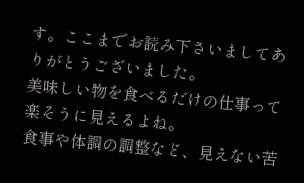す。ここまでお読み下さいましてありがとうございました。
美味しい物を食べるだけの仕事って楽そうに見えるよね。
食事や体調の調整など、見えない苦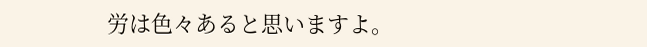労は色々あると思いますよ。